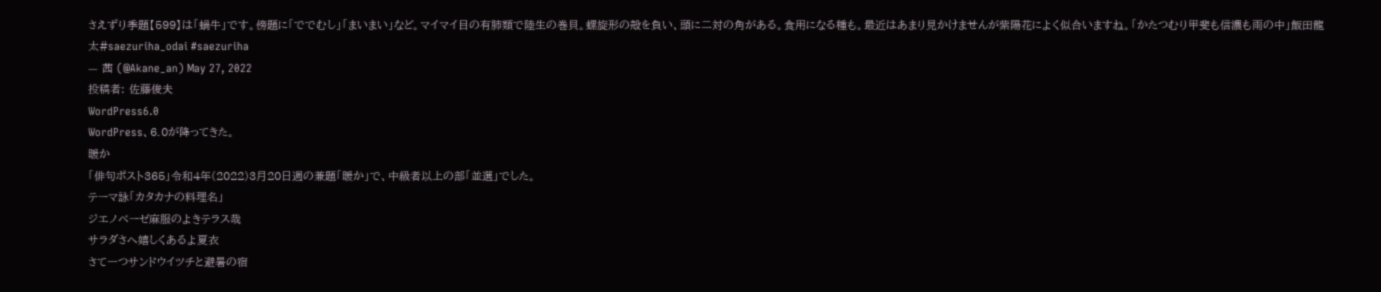さえずり季題【599】は「蝸牛」です。傍題に「ででむし」「まいまい」など。マイマイ目の有肺類で陸生の巻貝。螺旋形の殻を負い、頭に二対の角がある。食用になる種も。最近はあまり見かけませんが紫陽花によく似合いますね。「かたつむり甲斐も信濃も雨の中」飯田龍太#saezuriha_odai #saezuriha
— 茜 (@Akane_an) May 27, 2022
投稿者: 佐藤俊夫
WordPress6.0
WordPress、6.0が降ってきた。
暖か
「俳句ポスト365」令和4年(2022)3月20日週の兼題「暖か」で、中級者以上の部「並選」でした。
テーマ詠「カタカナの料理名」
ジエノベーゼ麻服のよきテラス哉
サラダさへ嬉しくあるよ夏衣
さて一つサンドウイツチと避暑の宿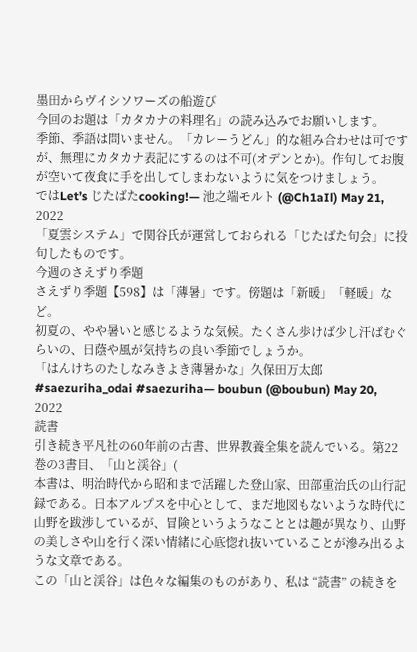墨田からヴイシソワーズの船遊び
今回のお題は「カタカナの料理名」の読み込みでお願いします。
季節、季語は問いません。「カレーうどん」的な組み合わせは可ですが、無理にカタカナ表記にするのは不可(オデンとか)。作句してお腹が空いて夜食に手を出してしまわないように気をつけましょう。
ではLet’s じたばたcooking!— 池之端モルト (@Ch1aIl) May 21, 2022
「夏雲システム」で関谷氏が運営しておられる「じたばた句会」に投句したものです。
今週のさえずり季題
さえずり季題【598】は「薄暑」です。傍題は「新暖」「軽暖」など。
初夏の、やや暑いと感じるような気候。たくさん歩けば少し汗ばむぐらいの、日蔭や風が気持ちの良い季節でしょうか。
「はんけちのたしなみきよき薄暑かな」久保田万太郎 #saezuriha_odai #saezuriha— boubun (@boubun) May 20, 2022
読書
引き続き平凡社の60年前の古書、世界教養全集を読んでいる。第22巻の3書目、「山と渓谷」(
本書は、明治時代から昭和まで活躍した登山家、田部重治氏の山行記録である。日本アルプスを中心として、まだ地図もないような時代に山野を跋渉しているが、冒険というようなこととは趣が異なり、山野の美しさや山を行く深い情緒に心底惚れ抜いていることが滲み出るような文章である。
この「山と渓谷」は色々な編集のものがあり、私は “読書” の続きを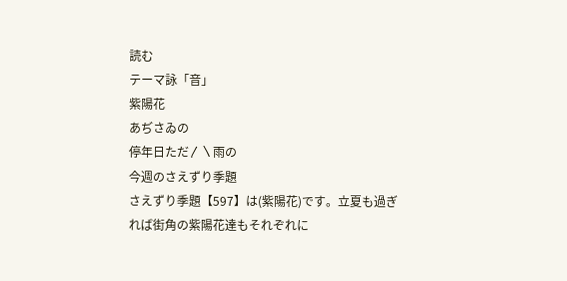読む
テーマ詠「音」
紫陽花
あぢさゐの
停年日ただ〳〵雨の
今週のさえずり季題
さえずり季題【597】は(紫陽花)です。立夏も過ぎれば街角の紫陽花達もそれぞれに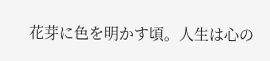花芽に色を明かす頃。人生は心の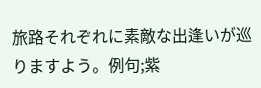旅路それぞれに素敵な出逢いが巡りますよう。例句;紫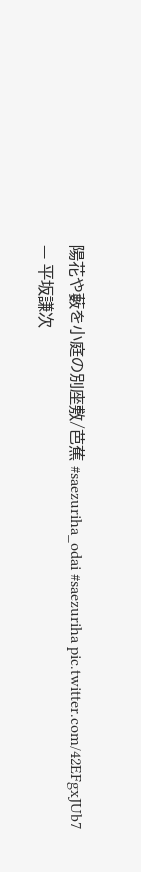陽花や藪を小庭の別座敷/芭蕉 #saezuriha_odai #saezuriha pic.twitter.com/42EFgxJUb7
— 平坂謙次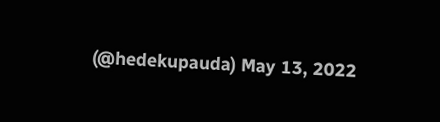(@hedekupauda) May 13, 2022